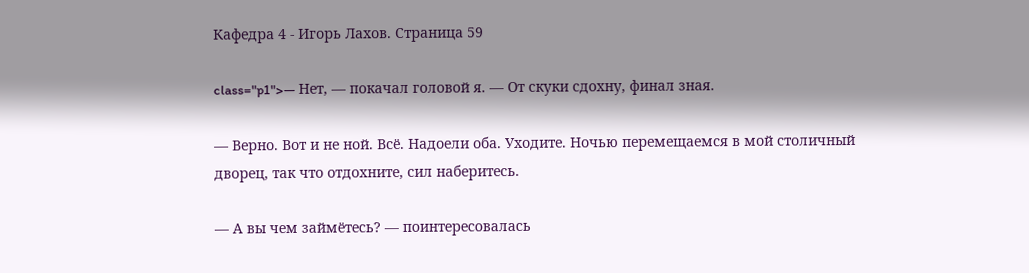Кафедра 4 - Игорь Лахов. Страница 59

class="p1">— Нет, — покачал головой я. — От скуки сдохну, финал зная.

— Верно. Вот и не ной. Всё. Надоели оба. Уходите. Ночью перемещаемся в мой столичный дворец, так что отдохните, сил наберитесь.

— А вы чем займётесь? — поинтересовалась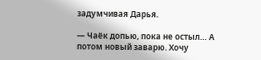задумчивая Дарья.

— Чаёк допью, пока не остыл… А потом новый заварю. Хочу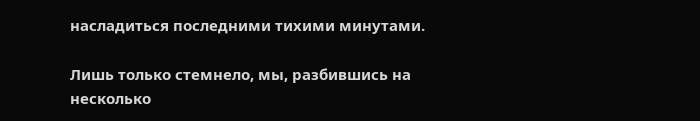насладиться последними тихими минутами.

Лишь только стемнело, мы, разбившись на несколько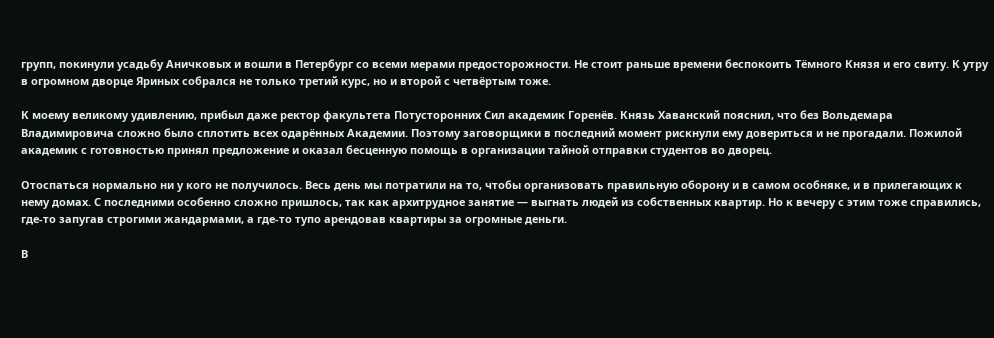групп, покинули усадьбу Аничковых и вошли в Петербург со всеми мерами предосторожности. Не стоит раньше времени беспокоить Тёмного Князя и его свиту. К утру в огромном дворце Яриных собрался не только третий курс, но и второй с четвёртым тоже.

К моему великому удивлению, прибыл даже ректор факультета Потусторонних Сил академик Горенёв. Князь Хаванский пояснил, что без Вольдемара Владимировича сложно было сплотить всех одарённых Академии. Поэтому заговорщики в последний момент рискнули ему довериться и не прогадали. Пожилой академик с готовностью принял предложение и оказал бесценную помощь в организации тайной отправки студентов во дворец.

Отоспаться нормально ни у кого не получилось. Весь день мы потратили на то, чтобы организовать правильную оборону и в самом особняке, и в прилегающих к нему домах. С последними особенно сложно пришлось, так как архитрудное занятие — выгнать людей из собственных квартир. Но к вечеру с этим тоже справились, где-то запугав строгими жандармами, а где-то тупо арендовав квартиры за огромные деньги.

В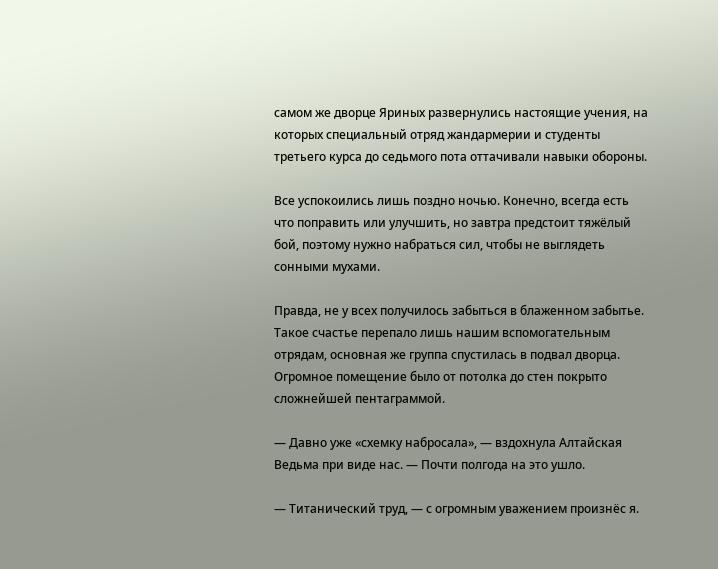самом же дворце Яриных развернулись настоящие учения, на которых специальный отряд жандармерии и студенты третьего курса до седьмого пота оттачивали навыки обороны.

Все успокоились лишь поздно ночью. Конечно, всегда есть что поправить или улучшить, но завтра предстоит тяжёлый бой, поэтому нужно набраться сил, чтобы не выглядеть сонными мухами.

Правда, не у всех получилось забыться в блаженном забытье. Такое счастье перепало лишь нашим вспомогательным отрядам, основная же группа спустилась в подвал дворца. Огромное помещение было от потолка до стен покрыто сложнейшей пентаграммой.

— Давно уже «схемку набросала», — вздохнула Алтайская Ведьма при виде нас. — Почти полгода на это ушло.

— Титанический труд, — с огромным уважением произнёс я.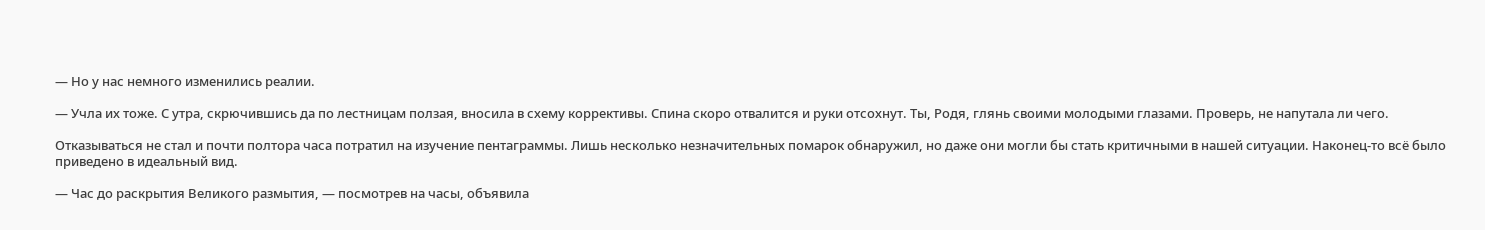— Но у нас немного изменились реалии.

— Учла их тоже. С утра, скрючившись да по лестницам ползая, вносила в схему коррективы. Спина скоро отвалится и руки отсохнут. Ты, Родя, глянь своими молодыми глазами. Проверь, не напутала ли чего.

Отказываться не стал и почти полтора часа потратил на изучение пентаграммы. Лишь несколько незначительных помарок обнаружил, но даже они могли бы стать критичными в нашей ситуации. Наконец-то всё было приведено в идеальный вид.

— Час до раскрытия Великого размытия, — посмотрев на часы, объявила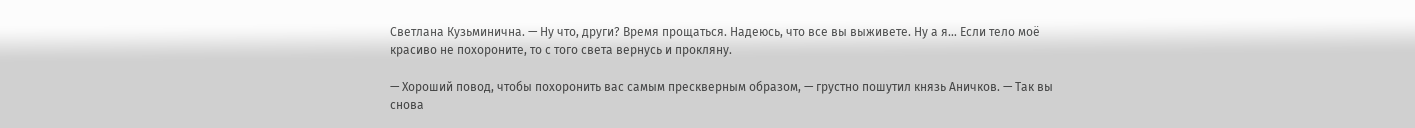Светлана Кузьминична. — Ну что, други? Время прощаться. Надеюсь, что все вы выживете. Ну а я… Если тело моё красиво не похороните, то с того света вернусь и прокляну.

— Хороший повод, чтобы похоронить вас самым прескверным образом, — грустно пошутил князь Аничков. — Так вы снова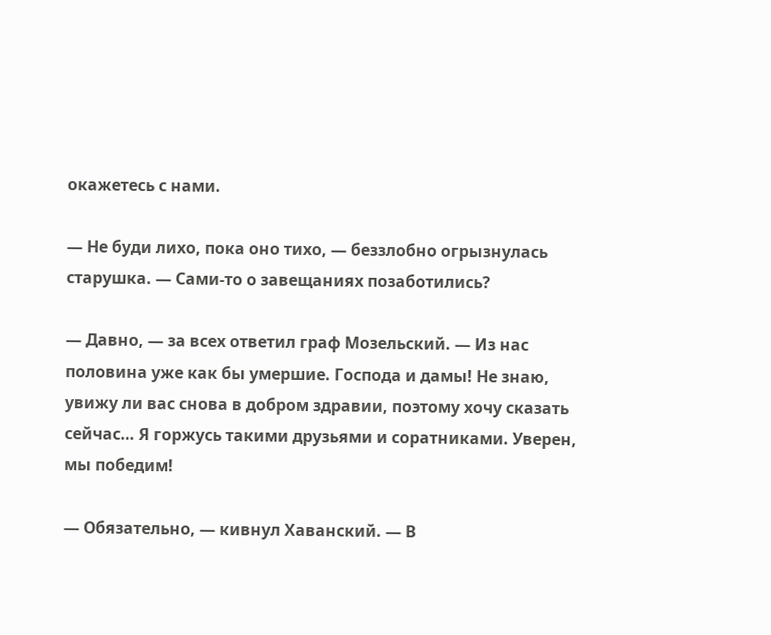окажетесь с нами.

— Не буди лихо, пока оно тихо, — беззлобно огрызнулась старушка. — Сами-то о завещаниях позаботились?

— Давно, — за всех ответил граф Мозельский. — Из нас половина уже как бы умершие. Господа и дамы! Не знаю, увижу ли вас снова в добром здравии, поэтому хочу сказать сейчас… Я горжусь такими друзьями и соратниками. Уверен, мы победим!

— Обязательно, — кивнул Хаванский. — В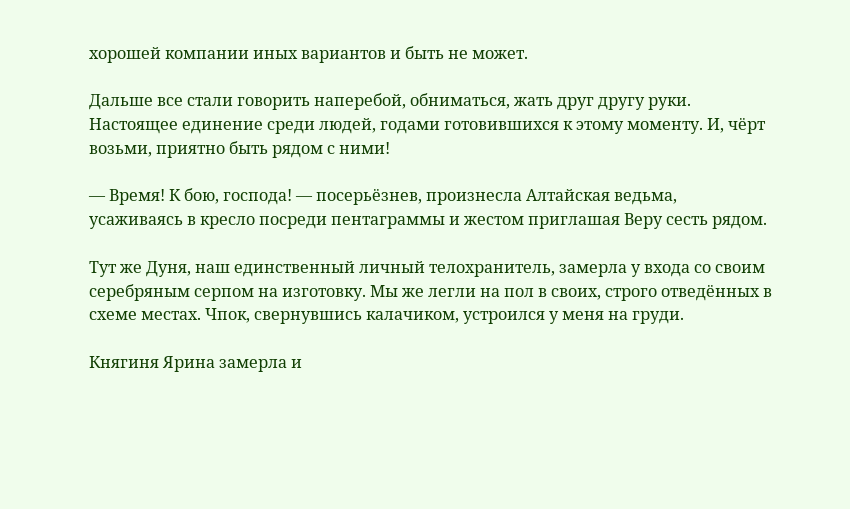хорошей компании иных вариантов и быть не может.

Дальше все стали говорить наперебой, обниматься, жать друг другу руки. Настоящее единение среди людей, годами готовившихся к этому моменту. И, чёрт возьми, приятно быть рядом с ними!

— Время! К бою, господа! — посерьёзнев, произнесла Алтайская ведьма, усаживаясь в кресло посреди пентаграммы и жестом приглашая Веру сесть рядом.

Тут же Дуня, наш единственный личный телохранитель, замерла у входа со своим серебряным серпом на изготовку. Мы же легли на пол в своих, строго отведённых в схеме местах. Чпок, свернувшись калачиком, устроился у меня на груди.

Княгиня Ярина замерла и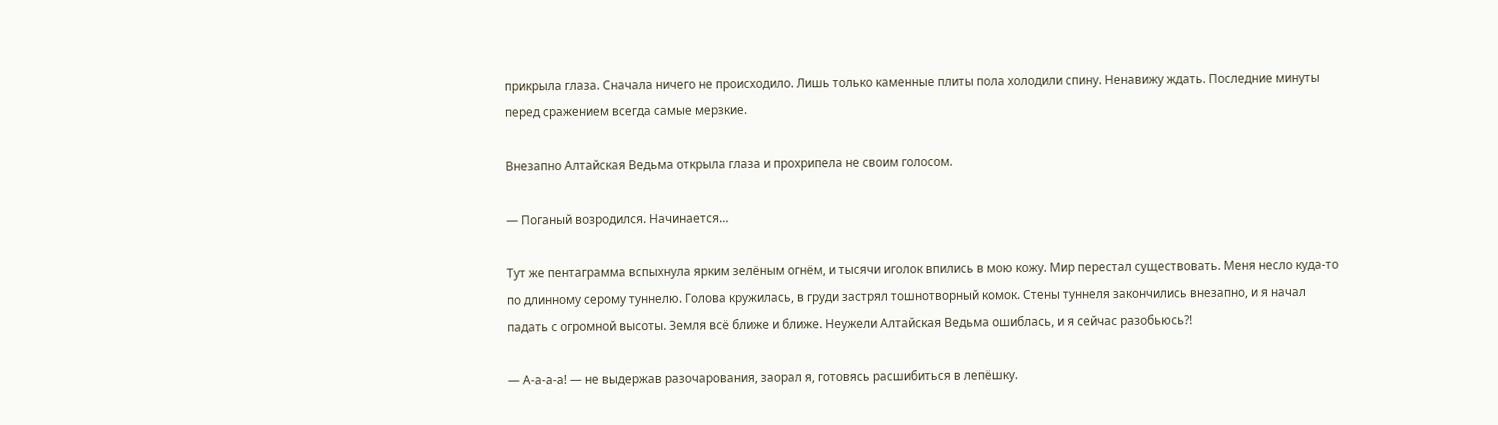прикрыла глаза. Сначала ничего не происходило. Лишь только каменные плиты пола холодили спину. Ненавижу ждать. Последние минуты перед сражением всегда самые мерзкие.

Внезапно Алтайская Ведьма открыла глаза и прохрипела не своим голосом.

— Поганый возродился. Начинается…

Тут же пентаграмма вспыхнула ярким зелёным огнём, и тысячи иголок впились в мою кожу. Мир перестал существовать. Меня несло куда-то по длинному серому туннелю. Голова кружилась, в груди застрял тошнотворный комок. Стены туннеля закончились внезапно, и я начал падать с огромной высоты. Земля всё ближе и ближе. Неужели Алтайская Ведьма ошиблась, и я сейчас разобьюсь⁈

— А-а-а-а! — не выдержав разочарования, заорал я, готовясь расшибиться в лепёшку.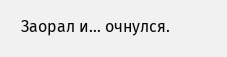Заорал и… очнулся.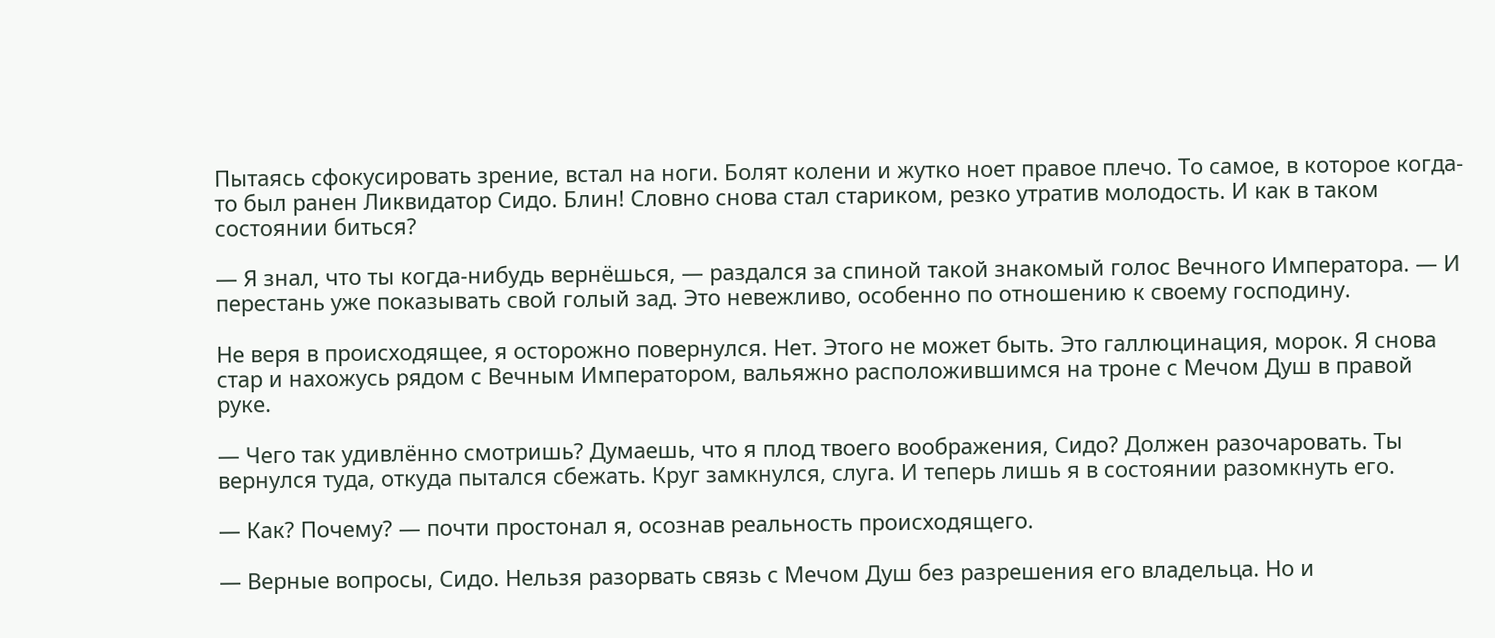Пытаясь сфокусировать зрение, встал на ноги. Болят колени и жутко ноет правое плечо. То самое, в которое когда-то был ранен Ликвидатор Сидо. Блин! Словно снова стал стариком, резко утратив молодость. И как в таком состоянии биться?

— Я знал, что ты когда-нибудь вернёшься, — раздался за спиной такой знакомый голос Вечного Императора. — И перестань уже показывать свой голый зад. Это невежливо, особенно по отношению к своему господину.

Не веря в происходящее, я осторожно повернулся. Нет. Этого не может быть. Это галлюцинация, морок. Я снова стар и нахожусь рядом с Вечным Императором, вальяжно расположившимся на троне с Мечом Душ в правой руке.

— Чего так удивлённо смотришь? Думаешь, что я плод твоего воображения, Сидо? Должен разочаровать. Ты вернулся туда, откуда пытался сбежать. Круг замкнулся, слуга. И теперь лишь я в состоянии разомкнуть его.

— Как? Почему? — почти простонал я, осознав реальность происходящего.

— Верные вопросы, Сидо. Нельзя разорвать связь с Мечом Душ без разрешения его владельца. Но и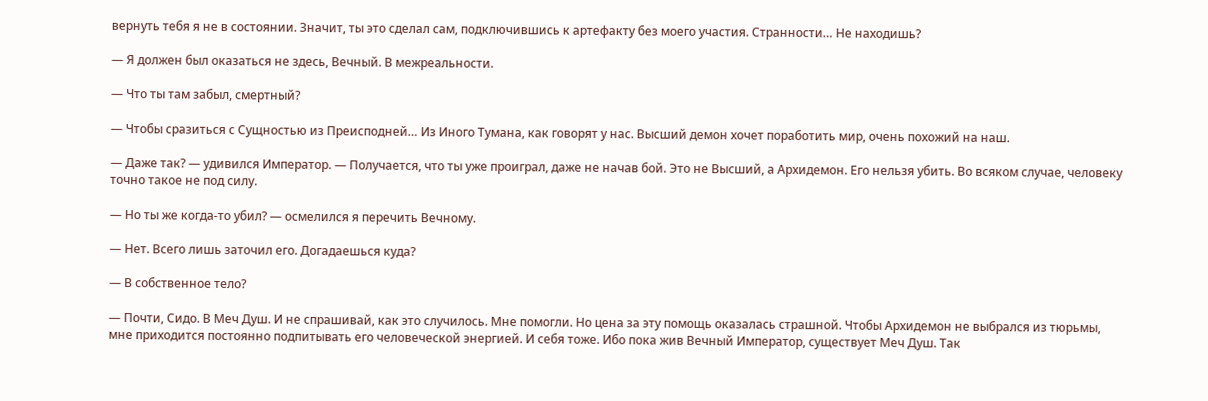вернуть тебя я не в состоянии. Значит, ты это сделал сам, подключившись к артефакту без моего участия. Странности… Не находишь?

— Я должен был оказаться не здесь, Вечный. В межреальности.

— Что ты там забыл, смертный?

— Чтобы сразиться с Сущностью из Преисподней… Из Иного Тумана, как говорят у нас. Высший демон хочет поработить мир, очень похожий на наш.

— Даже так? — удивился Император. — Получается, что ты уже проиграл, даже не начав бой. Это не Высший, а Архидемон. Его нельзя убить. Во всяком случае, человеку точно такое не под силу.

— Но ты же когда-то убил? — осмелился я перечить Вечному.

— Нет. Всего лишь заточил его. Догадаешься куда?

— В собственное тело?

— Почти, Сидо. В Меч Душ. И не спрашивай, как это случилось. Мне помогли. Но цена за эту помощь оказалась страшной. Чтобы Архидемон не выбрался из тюрьмы, мне приходится постоянно подпитывать его человеческой энергией. И себя тоже. Ибо пока жив Вечный Император, существует Меч Душ. Так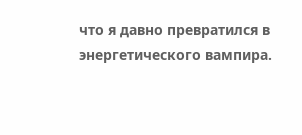что я давно превратился в энергетического вампира.